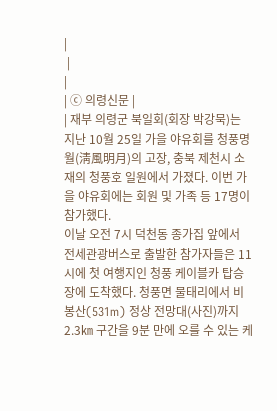|
 |
|
| ⓒ 의령신문 |
| 재부 의령군 북일회(회장 박강묵)는 지난 10월 25일 가을 야유회를 청풍명월(淸風明月)의 고장, 충북 제천시 소재의 청풍호 일원에서 가졌다. 이번 가을 야유회에는 회원 및 가족 등 17명이 참가했다.
이날 오전 7시 덕천동 종가집 앞에서 전세관광버스로 출발한 참가자들은 11시에 첫 여행지인 청풍 케이블카 탑승장에 도착했다. 청풍면 물태리에서 비봉산(531m) 정상 전망대(사진)까지 2.3㎞ 구간을 9분 만에 오를 수 있는 케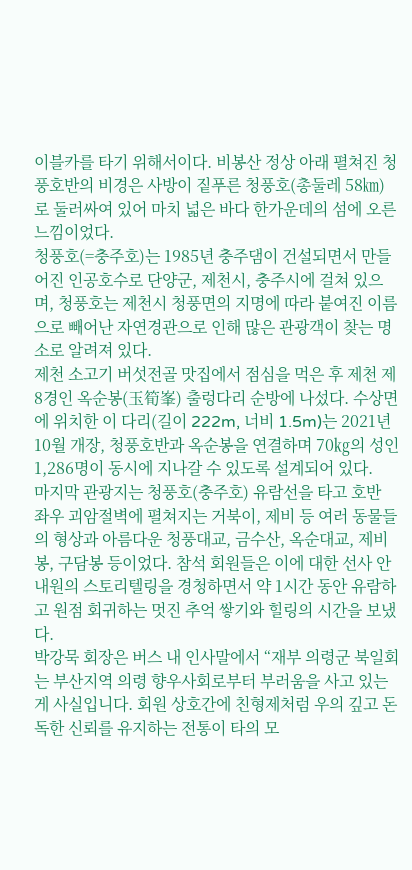이블카를 타기 위해서이다. 비봉산 정상 아래 펼쳐진 청풍호반의 비경은 사방이 짙푸른 청풍호(총둘레 58㎞)로 둘러싸여 있어 마치 넓은 바다 한가운데의 섬에 오른 느낌이었다.
청풍호(=충주호)는 1985년 충주댐이 건설되면서 만들어진 인공호수로 단양군, 제천시, 충주시에 걸쳐 있으며, 청풍호는 제천시 청풍면의 지명에 따라 붙여진 이름으로 빼어난 자연경관으로 인해 많은 관광객이 찾는 명소로 알려져 있다.
제천 소고기 버섯전골 맛집에서 점심을 먹은 후 제천 제8경인 옥순봉(玉筍峯) 출렁다리 순방에 나섰다. 수상면에 위치한 이 다리(길이 222m, 너비 1.5m)는 2021년 10월 개장, 청풍호반과 옥순봉을 연결하며 70㎏의 성인 1,286명이 동시에 지나갈 수 있도록 설계되어 있다.
마지막 관광지는 청풍호(충주호) 유람선을 타고 호반 좌우 괴암절벽에 펼쳐지는 거북이, 제비 등 여러 동물들의 형상과 아름다운 청풍대교, 금수산, 옥순대교, 제비봉, 구담봉 등이었다. 참석 회원들은 이에 대한 선사 안내원의 스토리텔링을 경청하면서 약 1시간 동안 유람하고 원점 회귀하는 멋진 추억 쌓기와 힐링의 시간을 보냈다.
박강묵 회장은 버스 내 인사말에서 “재부 의령군 북일회는 부산지역 의령 향우사회로부터 부러움을 사고 있는 게 사실입니다. 회원 상호간에 친형제처럼 우의 깊고 돈독한 신뢰를 유지하는 전통이 타의 모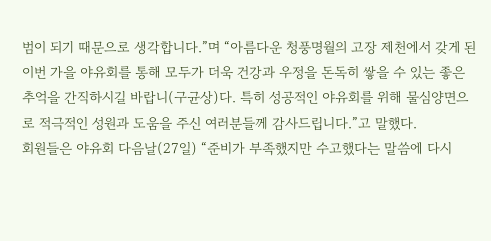범이 되기 때문으로 생각합니다.”며 “아름다운 청풍명월의 고장 제천에서 갖게 된 이번 가을 야유회를 통해 모두가 더욱 건강과 우정을 돈독히 쌓을 수 있는 좋은 추억을 간직하시길 바랍니(구균상)다. 특히 성공적인 야유회를 위해 물심양면으로 적극적인 성원과 도움을 주신 여러분들께 감사드립니다.”고 말했다.
회원들은 야유회 다음날(27일) “준비가 부족했지만 수고했다는 말씀에 다시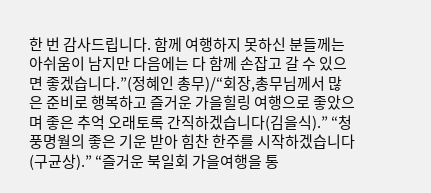한 번 감사드립니다. 함께 여행하지 못하신 분들께는 아쉬움이 남지만 다음에는 다 함께 손잡고 갈 수 있으면 좋겠습니다.”(정혜인 총무)/“회장,총무님께서 많은 준비로 행복하고 즐거운 가을힐링 여행으로 좋았으며 좋은 추억 오래토록 간직하겠습니다(김을식).” “청풍명월의 좋은 기운 받아 힘찬 한주를 시작하겠습니다(구균상).” “즐거운 북일회 가을여행을 통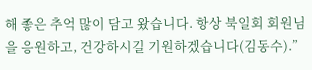해 좋은 추억 많이 담고 왔습니다. 항상 북일회 회원님을 응원하고, 건강하시길 기원하겠습니다(김동수).”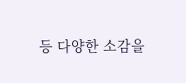등 다양한 소감을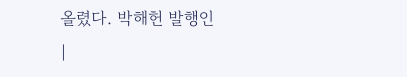올렸다. 박해헌 발행인
|